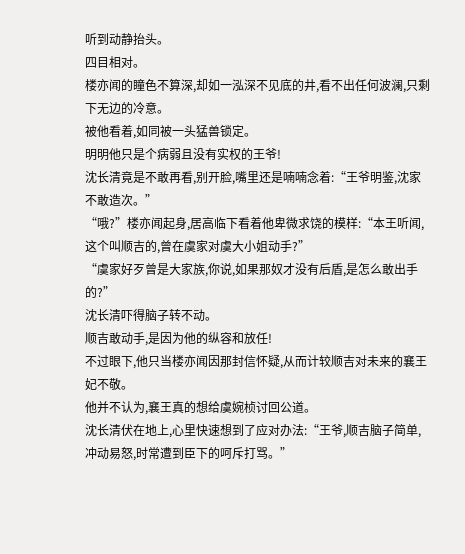听到动静抬头。
四目相对。
楼亦闻的瞳色不算深,却如一泓深不见底的井,看不出任何波澜,只剩下无边的冷意。
被他看着,如同被一头猛兽锁定。
明明他只是个病弱且没有实权的王爷!
沈长清竟是不敢再看,别开脸,嘴里还是喃喃念着:“王爷明鉴,沈家不敢造次。”
“哦?”楼亦闻起身,居高临下看着他卑微求饶的模样:“本王听闻,这个叫顺吉的,曾在虞家对虞大小姐动手?”
“虞家好歹曾是大家族,你说,如果那奴才没有后盾,是怎么敢出手的?”
沈长清吓得脑子转不动。
顺吉敢动手,是因为他的纵容和放任!
不过眼下,他只当楼亦闻因那封信怀疑,从而计较顺吉对未来的襄王妃不敬。
他并不认为,襄王真的想给虞婉桢讨回公道。
沈长清伏在地上,心里快速想到了应对办法:“王爷,顺吉脑子简单,冲动易怒,时常遭到臣下的呵斥打骂。”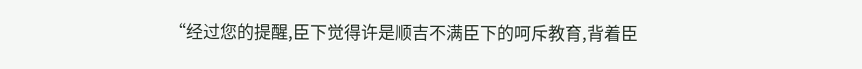“经过您的提醒,臣下觉得许是顺吉不满臣下的呵斥教育,背着臣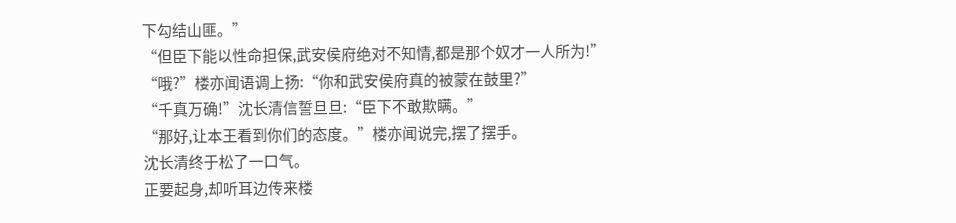下勾结山匪。”
“但臣下能以性命担保,武安侯府绝对不知情,都是那个奴才一人所为!”
“哦?”楼亦闻语调上扬:“你和武安侯府真的被蒙在鼓里?”
“千真万确!”沈长清信誓旦旦:“臣下不敢欺瞒。”
“那好,让本王看到你们的态度。”楼亦闻说完,摆了摆手。
沈长清终于松了一口气。
正要起身,却听耳边传来楼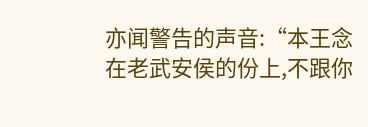亦闻警告的声音:“本王念在老武安侯的份上,不跟你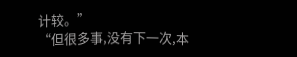计较。”
“但很多事,没有下一次,本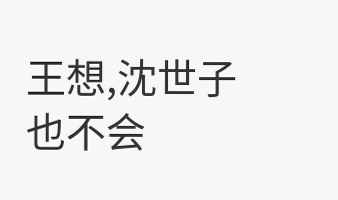王想,沈世子也不会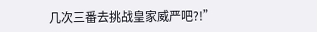几次三番去挑战皇家威严吧?!”